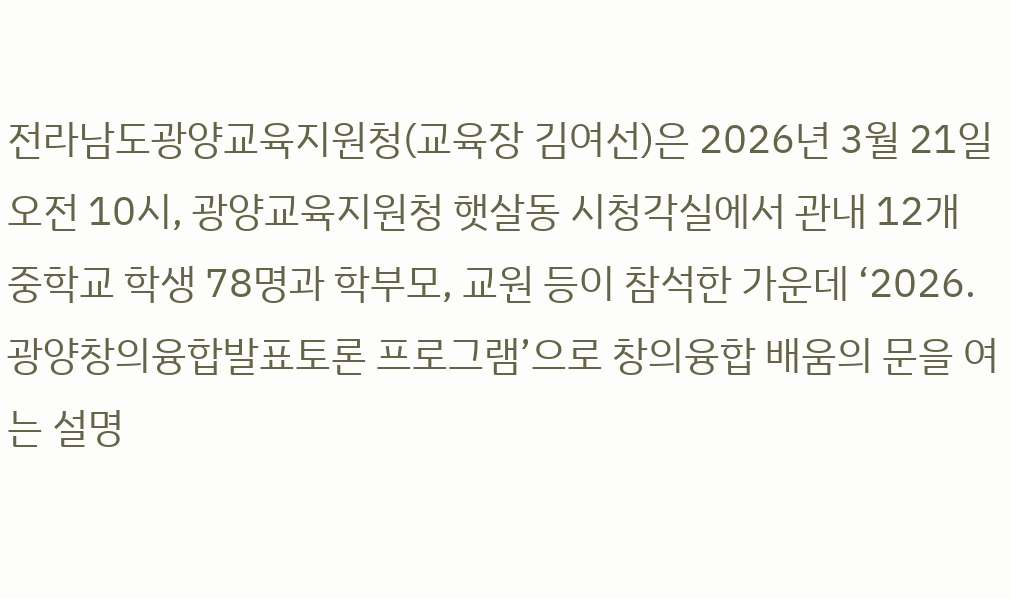전라남도광양교육지원청(교육장 김여선)은 2026년 3월 21일 오전 10시, 광양교육지원청 햇살동 시청각실에서 관내 12개 중학교 학생 78명과 학부모, 교원 등이 참석한 가운데 ‘2026.
광양창의융합발표토론 프로그램’으로 창의융합 배움의 문을 여는 설명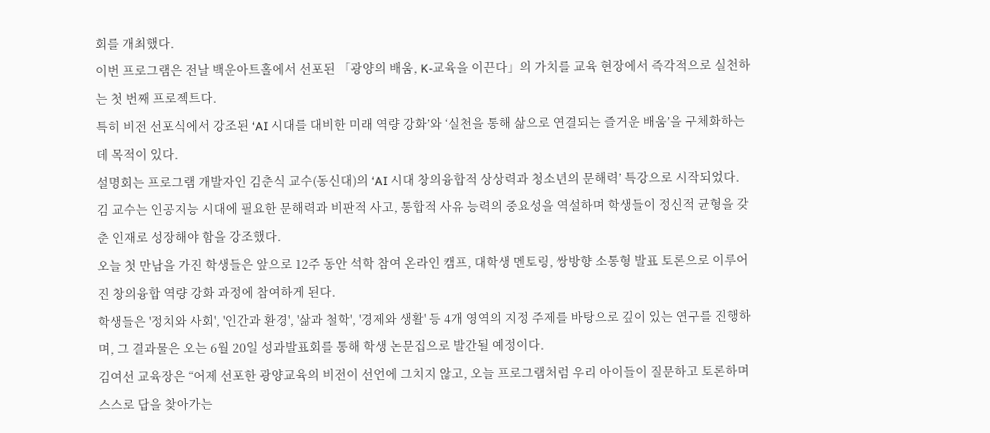회를 개최했다.
이번 프로그램은 전날 백운아트홀에서 선포된 「광양의 배움, K-교육을 이끈다」의 가치를 교육 현장에서 즉각적으로 실천하는 첫 번째 프로젝트다.
특히 비전 선포식에서 강조된 ‘AI 시대를 대비한 미래 역량 강화’와 ‘실천을 통해 삶으로 연결되는 즐거운 배움’을 구체화하는 데 목적이 있다.
설명회는 프로그램 개발자인 김춘식 교수(동신대)의 ‘AI 시대 창의융합적 상상력과 청소년의 문해력’ 특강으로 시작되었다.
김 교수는 인공지능 시대에 필요한 문해력과 비판적 사고, 통합적 사유 능력의 중요성을 역설하며 학생들이 정신적 균형을 갖춘 인재로 성장해야 함을 강조했다.
오늘 첫 만남을 가진 학생들은 앞으로 12주 동안 석학 참여 온라인 캠프, 대학생 멘토링, 쌍방향 소통형 발표 토론으로 이루어진 창의융합 역량 강화 과정에 참여하게 된다.
학생들은 '정치와 사회', '인간과 환경', '삶과 철학', '경제와 생활' 등 4개 영역의 지정 주제를 바탕으로 깊이 있는 연구를 진행하며, 그 결과물은 오는 6월 20일 성과발표회를 통해 학생 논문집으로 발간될 예정이다.
김여선 교육장은 “어제 선포한 광양교육의 비전이 선언에 그치지 않고, 오늘 프로그램처럼 우리 아이들이 질문하고 토론하며 스스로 답을 찾아가는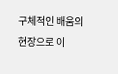구체적인 배움의 현장으로 이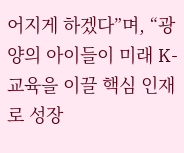어지게 하겠다”며, “광양의 아이들이 미래 K-교육을 이끌 핵심 인재로 성장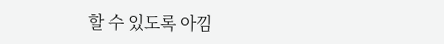할 수 있도록 아낌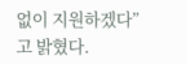없이 지원하겠다”고 밝혔다.